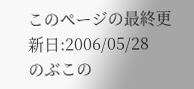このページの最終更新日:2006/05/28
のぶこの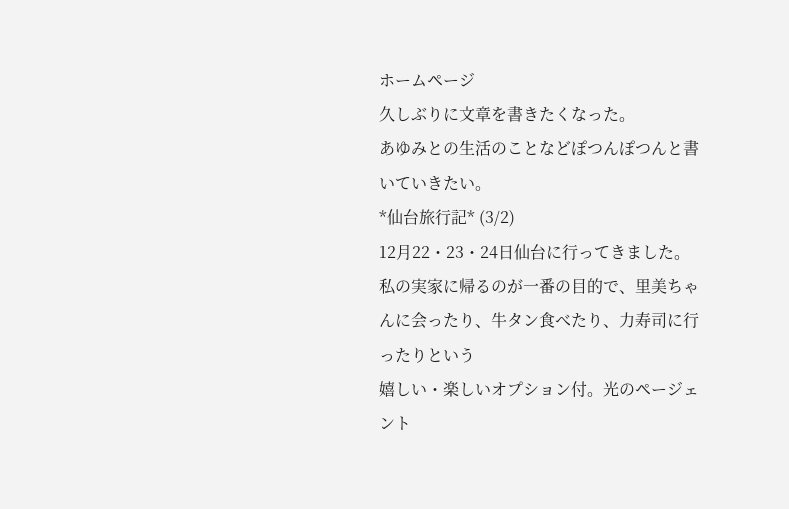ホームページ
久しぶりに文章を書きたくなった。
あゆみとの生活のことなどぽつんぽつんと書いていきたい。
*仙台旅行記* (3/2)
12月22・23・24日仙台に行ってきました。
私の実家に帰るのが一番の目的で、里美ちゃんに会ったり、牛タン食べたり、力寿司に行ったりという
嬉しい・楽しいオプション付。光のページェント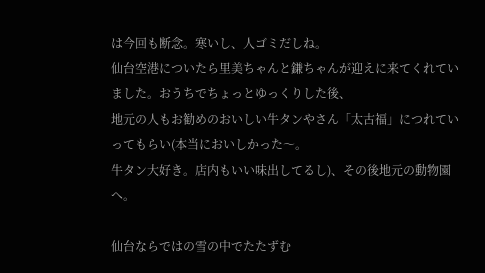は今回も断念。寒いし、人ゴミだしね。
仙台空港についたら里美ちゃんと鎌ちゃんが迎えに来てくれていました。おうちでちょっとゆっくりした後、
地元の人もお勧めのおいしい牛タンやさん「太古福」につれていってもらい(本当においしかった〜。
牛タン大好き。店内もいい味出してるし)、その後地元の動物園へ。

仙台ならではの雪の中でたたずむ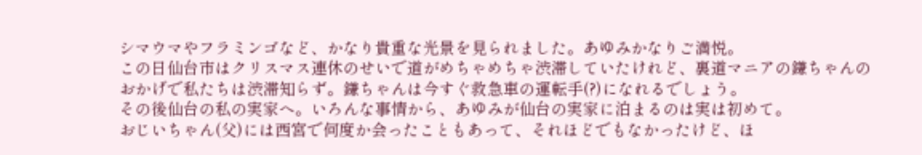シマウマやフラミンゴなど、かなり貴重な光景を見られました。あゆみかなりご満悦。
この日仙台市はクリスマス連休のせいで道がめちゃめちゃ渋滞していたけれど、裏道マニアの鎌ちゃんの
おかげで私たちは渋滞知らず。鎌ちゃんは今すぐ救急車の運転手(?)になれるでしょう。
その後仙台の私の実家へ。いろんな事情から、あゆみが仙台の実家に泊まるのは実は初めて。
おじいちゃん(父)には西宮で何度か会ったこともあって、それほどでもなかったけど、ほ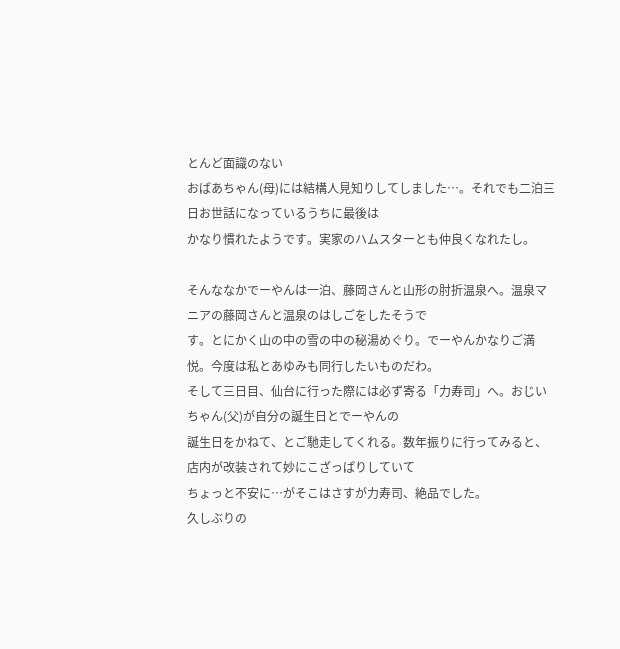とんど面識のない
おばあちゃん(母)には結構人見知りしてしました…。それでも二泊三日お世話になっているうちに最後は
かなり慣れたようです。実家のハムスターとも仲良くなれたし。

そんななかでーやんは一泊、藤岡さんと山形の肘折温泉へ。温泉マニアの藤岡さんと温泉のはしごをしたそうで
す。とにかく山の中の雪の中の秘湯めぐり。でーやんかなりご満悦。今度は私とあゆみも同行したいものだわ。
そして三日目、仙台に行った際には必ず寄る「力寿司」へ。おじいちゃん(父)が自分の誕生日とでーやんの
誕生日をかねて、とご馳走してくれる。数年振りに行ってみると、店内が改装されて妙にこざっぱりしていて
ちょっと不安に…がそこはさすが力寿司、絶品でした。
久しぶりの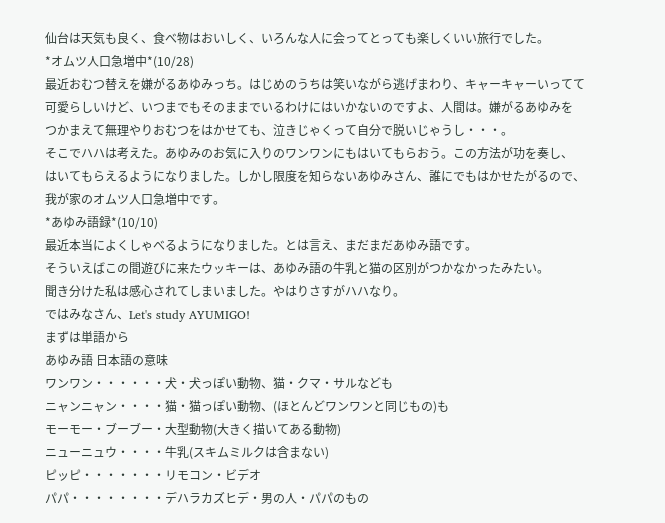仙台は天気も良く、食べ物はおいしく、いろんな人に会ってとっても楽しくいい旅行でした。
*オムツ人口急増中*(10/28)
最近おむつ替えを嫌がるあゆみっち。はじめのうちは笑いながら逃げまわり、キャーキャーいってて
可愛らしいけど、いつまでもそのままでいるわけにはいかないのですよ、人間は。嫌がるあゆみを
つかまえて無理やりおむつをはかせても、泣きじゃくって自分で脱いじゃうし・・・。
そこでハハは考えた。あゆみのお気に入りのワンワンにもはいてもらおう。この方法が功を奏し、
はいてもらえるようになりました。しかし限度を知らないあゆみさん、誰にでもはかせたがるので、
我が家のオムツ人口急増中です。
*あゆみ語録*(10/10)
最近本当によくしゃべるようになりました。とは言え、まだまだあゆみ語です。
そういえばこの間遊びに来たウッキーは、あゆみ語の牛乳と猫の区別がつかなかったみたい。
聞き分けた私は感心されてしまいました。やはりさすがハハなり。
ではみなさん、Let's study AYUMIGO!
まずは単語から
あゆみ語 日本語の意味
ワンワン・・・・・・犬・犬っぽい動物、猫・クマ・サルなども
ニャンニャン・・・・猫・猫っぽい動物、(ほとんどワンワンと同じもの)も
モーモー・ブーブー・大型動物(大きく描いてある動物)
ニューニュウ・・・・牛乳(スキムミルクは含まない)
ピッピ・・・・・・・リモコン・ビデオ
パパ・・・・・・・・デハラカズヒデ・男の人・パパのもの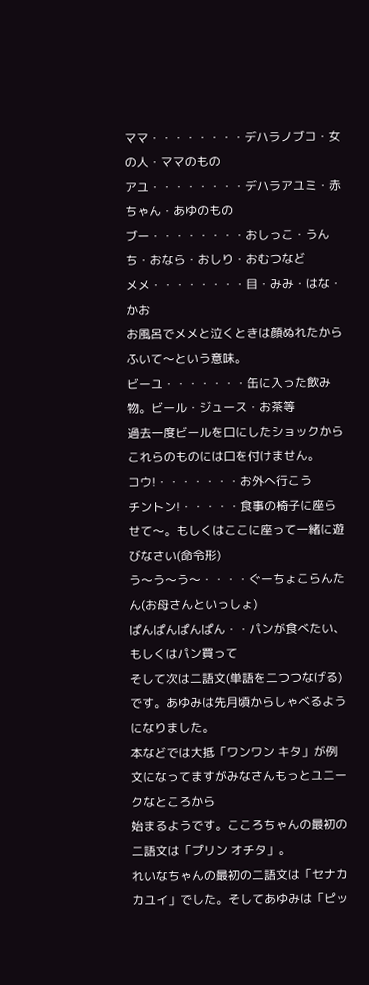ママ・・・・・・・・デハラノブコ・女の人・ママのもの
アユ・・・・・・・・デハラアユミ・赤ちゃん・あゆのもの
ブー・・・・・・・・おしっこ・うんち・おなら・おしり・おむつなど
メメ・・・・・・・・目・みみ・はな・かお
お風呂でメメと泣くときは顔ぬれたからふいて〜という意味。
ビーユ・・・・・・・缶に入った飲み物。ビール・ジュース・お茶等
過去一度ビールを口にしたショックからこれらのものには口を付けません。
コウ!・・・・・・・お外へ行こう
チントン!・・・・・食事の椅子に座らせて〜。もしくはここに座って一緒に遊びなさい(命令形)
う〜う〜う〜・・・・ぐーちょこらんたん(お母さんといっしょ)
ぱんぱんぱんぱん・・パンが食べたい、もしくはパン買って
そして次は二語文(単語を二つつなげる)です。あゆみは先月頃からしゃべるようになりました。
本などでは大抵「ワンワン キタ」が例文になってますがみなさんもっとユニークなところから
始まるようです。こころちゃんの最初の二語文は「プリン オチタ」。
れいなちゃんの最初の二語文は「セナカ カユイ」でした。そしてあゆみは「ピッ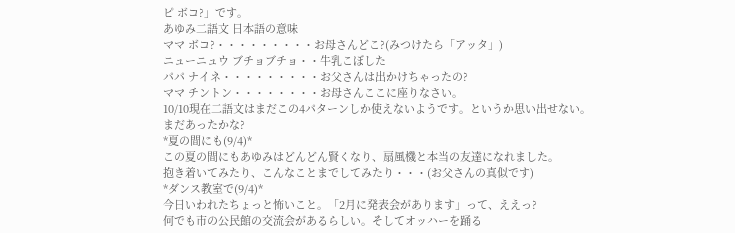ピ ボコ?」です。
あゆみ二語文 日本語の意味
ママ ボコ?・・・・・・・・・お母さんどこ?(みつけたら「アッタ」)
ニューニュウ ブチョブチョ・・牛乳こぼした
パパ ナイネ・・・・・・・・・お父さんは出かけちゃったの?
ママ チントン・・・・・・・・お母さんここに座りなさい。
10/10現在二語文はまだこの4パターンしか使えないようです。というか思い出せない。
まだあったかな?
*夏の間にも(9/4)*
この夏の間にもあゆみはどんどん賢くなり、扇風機と本当の友達になれました。
抱き着いてみたり、こんなことまでしてみたり・・・(お父さんの真似です)
*ダンス教室で(9/4)*
今日いわれたちょっと怖いこと。「2月に発表会があります」って、ええっ?
何でも市の公民館の交流会があるらしい。そしてオッハーを踊る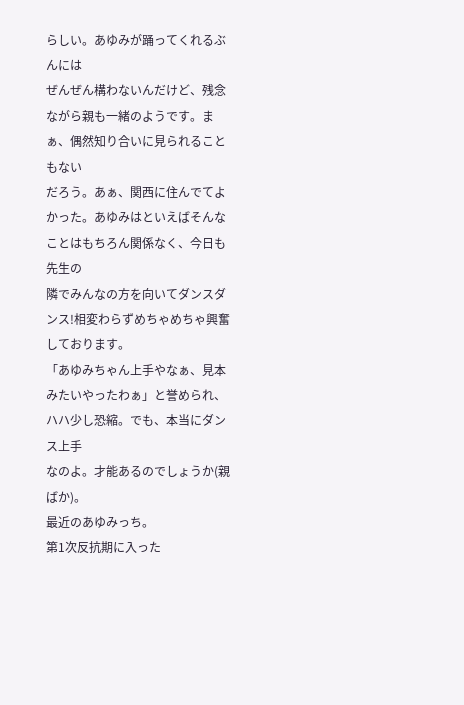らしい。あゆみが踊ってくれるぶんには
ぜんぜん構わないんだけど、残念ながら親も一緒のようです。まぁ、偶然知り合いに見られることもない
だろう。あぁ、関西に住んでてよかった。あゆみはといえばそんなことはもちろん関係なく、今日も先生の
隣でみんなの方を向いてダンスダンス!相変わらずめちゃめちゃ興奮しております。
「あゆみちゃん上手やなぁ、見本みたいやったわぁ」と誉められ、ハハ少し恐縮。でも、本当にダンス上手
なのよ。才能あるのでしょうか(親ばか)。
最近のあゆみっち。
第1次反抗期に入った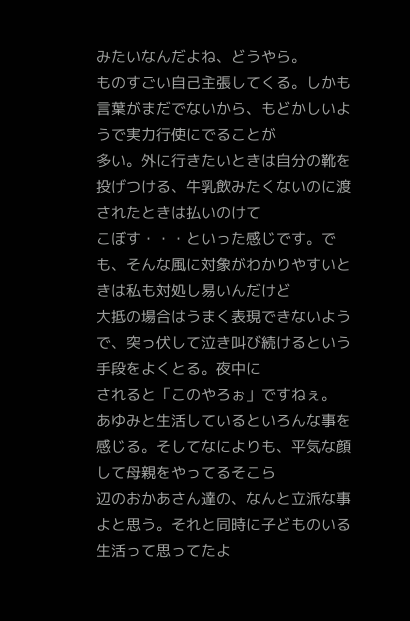みたいなんだよね、どうやら。
ものすごい自己主張してくる。しかも言葉がまだでないから、もどかしいようで実力行使にでることが
多い。外に行きたいときは自分の靴を投げつける、牛乳飲みたくないのに渡されたときは払いのけて
こぼす・・・といった感じです。でも、そんな風に対象がわかりやすいときは私も対処し易いんだけど
大抵の場合はうまく表現できないようで、突っ伏して泣き叫び続けるという手段をよくとる。夜中に
されると「このやろぉ」ですねぇ。
あゆみと生活しているといろんな事を感じる。そしてなによりも、平気な顔して母親をやってるそこら
辺のおかあさん達の、なんと立派な事よと思う。それと同時に子どものいる生活って思ってたよ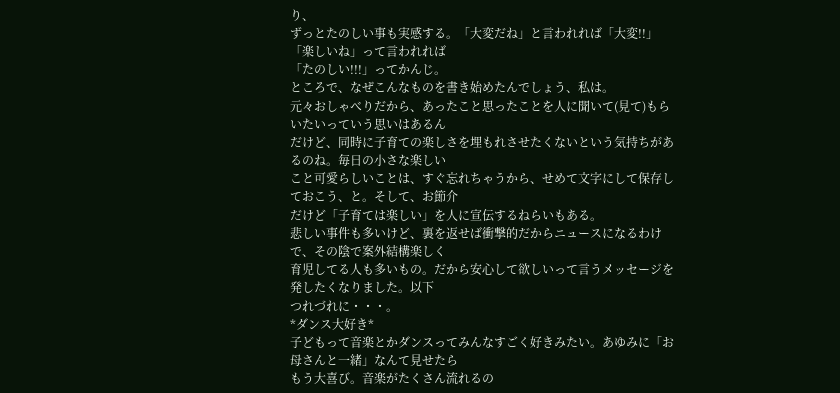り、
ずっとたのしい事も実感する。「大変だね」と言われれば「大変!!」「楽しいね」って言われれば
「たのしい!!!」ってかんじ。
ところで、なぜこんなものを書き始めたんでしょう、私は。
元々おしゃべりだから、あったこと思ったことを人に聞いて(見て)もらいたいっていう思いはあるん
だけど、同時に子育ての楽しさを埋もれさせたくないという気持ちがあるのね。毎日の小さな楽しい
こと可愛らしいことは、すぐ忘れちゃうから、せめて文字にして保存しておこう、と。そして、お節介
だけど「子育ては楽しい」を人に宣伝するねらいもある。
悲しい事件も多いけど、裏を返せば衝撃的だからニュースになるわけで、その陰で案外結構楽しく
育児してる人も多いもの。だから安心して欲しいって言うメッセージを発したくなりました。以下
つれづれに・・・。
*ダンス大好き*
子どもって音楽とかダンスってみんなすごく好きみたい。あゆみに「お母さんと一緒」なんて見せたら
もう大喜び。音楽がたくさん流れるの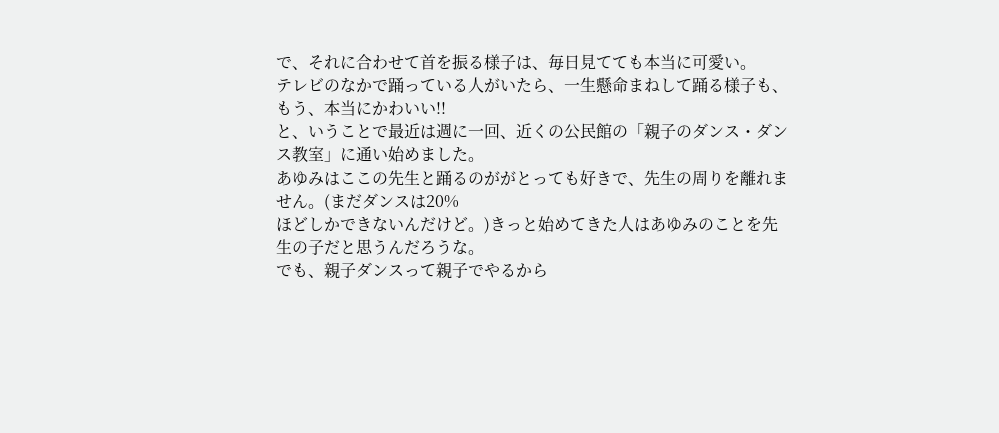で、それに合わせて首を振る様子は、毎日見てても本当に可愛い。
テレビのなかで踊っている人がいたら、一生懸命まねして踊る様子も、もう、本当にかわいい!!
と、いうことで最近は週に一回、近くの公民館の「親子のダンス・ダンス教室」に通い始めました。
あゆみはここの先生と踊るのががとっても好きで、先生の周りを離れません。(まだダンスは20%
ほどしかできないんだけど。)きっと始めてきた人はあゆみのことを先生の子だと思うんだろうな。
でも、親子ダンスって親子でやるから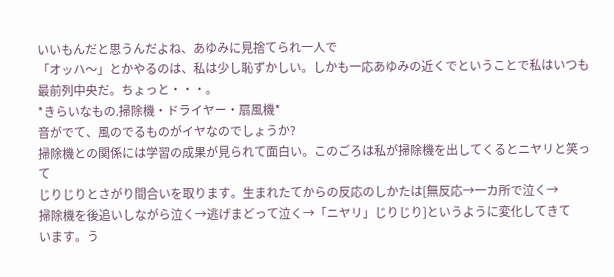いいもんだと思うんだよね、あゆみに見捨てられ一人で
「オッハ〜」とかやるのは、私は少し恥ずかしい。しかも一応あゆみの近くでということで私はいつも
最前列中央だ。ちょっと・・・。
*きらいなもの.掃除機・ドライヤー・扇風機*
音がでて、風のでるものがイヤなのでしょうか?
掃除機との関係には学習の成果が見られて面白い。このごろは私が掃除機を出してくるとニヤリと笑って
じりじりとさがり間合いを取ります。生まれたてからの反応のしかたは[無反応→一カ所で泣く→
掃除機を後追いしながら泣く→逃げまどって泣く→「ニヤリ」じりじり]というように変化してきて
います。う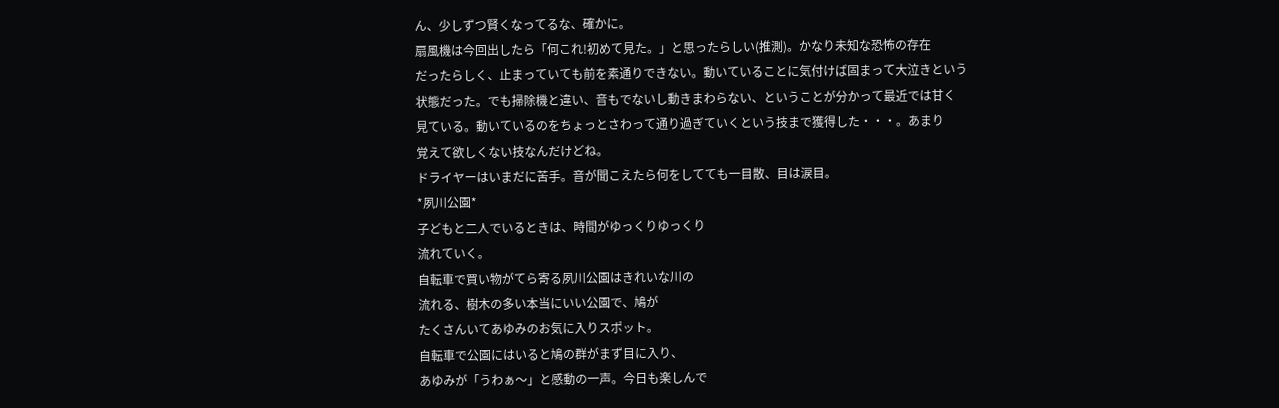ん、少しずつ賢くなってるな、確かに。
扇風機は今回出したら「何これ!初めて見た。」と思ったらしい(推測)。かなり未知な恐怖の存在
だったらしく、止まっていても前を素通りできない。動いていることに気付けば固まって大泣きという
状態だった。でも掃除機と違い、音もでないし動きまわらない、ということが分かって最近では甘く
見ている。動いているのをちょっとさわって通り過ぎていくという技まで獲得した・・・。あまり
覚えて欲しくない技なんだけどね。
ドライヤーはいまだに苦手。音が聞こえたら何をしてても一目散、目は涙目。
*夙川公園*
子どもと二人でいるときは、時間がゆっくりゆっくり
流れていく。
自転車で買い物がてら寄る夙川公園はきれいな川の
流れる、樹木の多い本当にいい公園で、鳩が
たくさんいてあゆみのお気に入りスポット。
自転車で公園にはいると鳩の群がまず目に入り、
あゆみが「うわぁ〜」と感動の一声。今日も楽しんで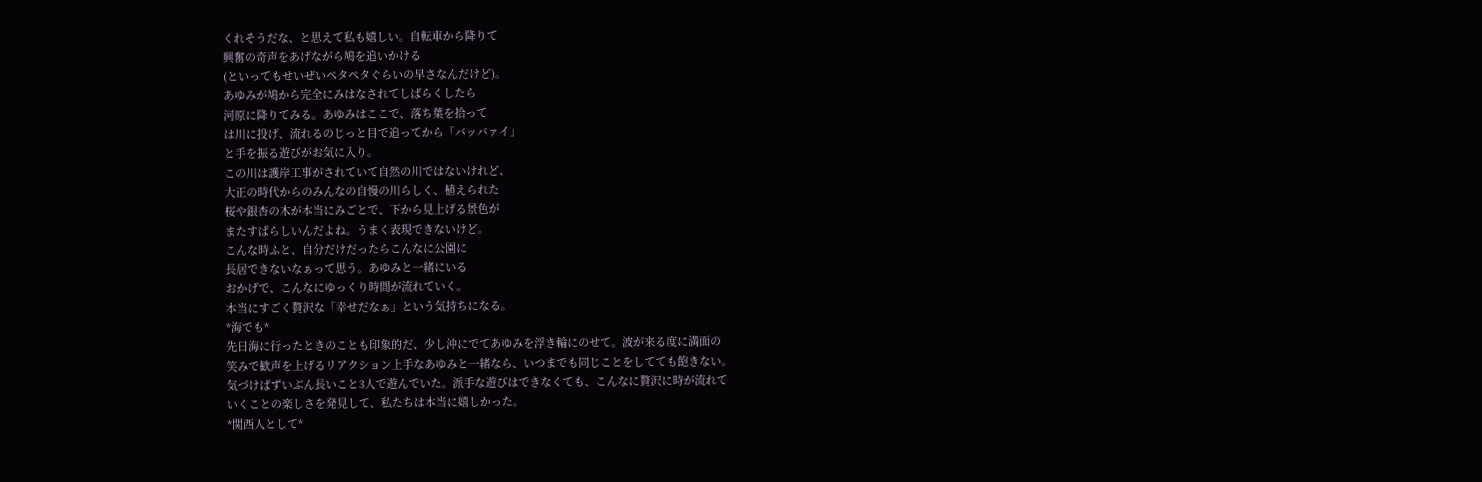くれそうだな、と思えて私も嬉しい。自転車から降りて
興奮の奇声をあげながら鳩を追いかける
(といってもせいぜいペタペタぐらいの早さなんだけど)。
あゆみが鳩から完全にみはなされてしばらくしたら
河原に降りてみる。あゆみはここで、落ち葉を拾って
は川に投げ、流れるのじっと目で追ってから「バッバァイ」
と手を振る遊びがお気に入り。
この川は護岸工事がされていて自然の川ではないけれど、
大正の時代からのみんなの自慢の川らしく、植えられた
桜や銀杏の木が本当にみごとで、下から見上げる景色が
またすばらしいんだよね。うまく表現できないけど。
こんな時ふと、自分だけだったらこんなに公園に
長居できないなぁって思う。あゆみと一緒にいる
おかげで、こんなにゆっくり時間が流れていく。
本当にすごく贅沢な「幸せだなぁ」という気持ちになる。
*海でも*
先日海に行ったときのことも印象的だ、少し沖にでてあゆみを浮き輪にのせて。波が来る度に満面の
笑みで歓声を上げるリアクション上手なあゆみと一緒なら、いつまでも同じことをしてても飽きない。
気づけばずいぶん長いこと3人で遊んでいた。派手な遊びはできなくても、こんなに贅沢に時が流れて
いくことの楽しさを発見して、私たちは本当に嬉しかった。
*関西人として*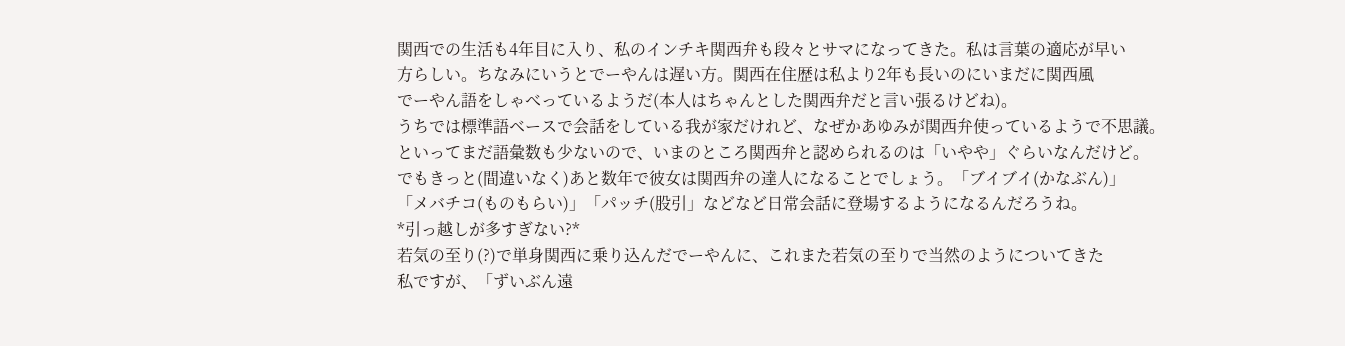関西での生活も4年目に入り、私のインチキ関西弁も段々とサマになってきた。私は言葉の適応が早い
方らしい。ちなみにいうとでーやんは遅い方。関西在住歴は私より2年も長いのにいまだに関西風
でーやん語をしゃべっているようだ(本人はちゃんとした関西弁だと言い張るけどね)。
うちでは標準語ベースで会話をしている我が家だけれど、なぜかあゆみが関西弁使っているようで不思議。
といってまだ語彙数も少ないので、いまのところ関西弁と認められるのは「いやや」ぐらいなんだけど。
でもきっと(間違いなく)あと数年で彼女は関西弁の達人になることでしょう。「ブイブイ(かなぶん)」
「メバチコ(ものもらい)」「パッチ(股引」などなど日常会話に登場するようになるんだろうね。
*引っ越しが多すぎない?*
若気の至り(?)で単身関西に乗り込んだでーやんに、これまた若気の至りで当然のようについてきた
私ですが、「ずいぶん遠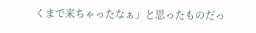くまで来ちゃったなぁ」と思ったものだっ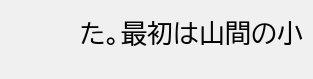た。最初は山間の小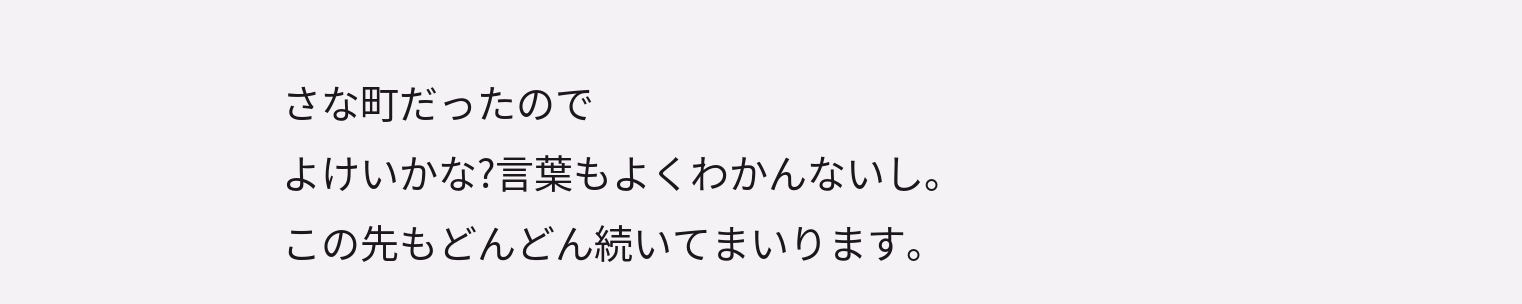さな町だったので
よけいかな?言葉もよくわかんないし。
この先もどんどん続いてまいります。